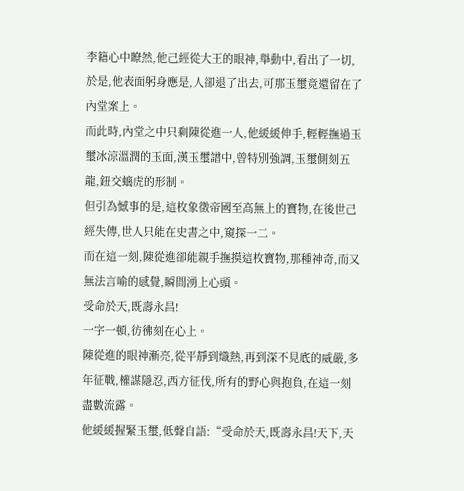李籍心中瞭然,他己經從大王的眼神,舉動中,看出了一切,於是,他表面躬身應是,人卻退了出去,可那玉璽竟還留在了內堂案上。
而此時,內堂之中只剩陳從進一人,他緩緩伸手,輕輕撫過玉璽冰涼溫潤的玉面,漢玉璽譜中,曾特別強調,玉璽側刻五龍,鈕交螭虎的形制。
但引為憾事的是,這枚象徵帝國至高無上的寶物,在後世己經失傳,世人只能在史書之中,窺探一二。
而在這一刻,陳從進卻能親手撫摸這枚寶物,那種神奇,而又無法言喻的感覺,瞬間湧上心頭。
受命於天,既壽永昌!
一字一頓,彷彿刻在心上。
陳從進的眼神漸亮,從平靜到熾熱,再到深不見底的威嚴,多年征戰,權謀隱忍,西方征伐,所有的野心與抱負,在這一刻盡數流露。
他緩緩握緊玉璽,低聲自語:“受命於天,既壽永昌!天下,天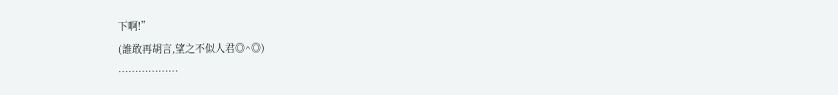下啊!”
(誰敢再胡言,望之不似人君◎^◎)
………………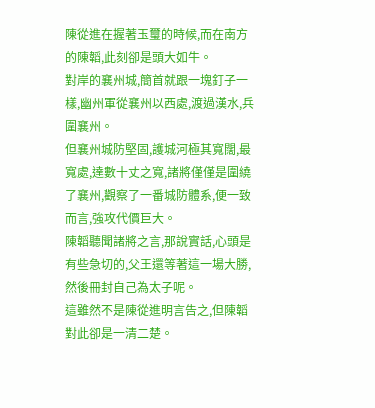陳從進在握著玉璽的時候,而在南方的陳韜,此刻卻是頭大如牛。
對岸的襄州城,簡首就跟一塊釘子一樣,幽州軍從襄州以西處,渡過漢水,兵圍襄州。
但襄州城防堅固,護城河極其寬闊,最寬處,達數十丈之寬,諸將僅僅是圍繞了襄州,觀察了一番城防體系,便一致而言,強攻代價巨大。
陳韜聽聞諸將之言,那說實話,心頭是有些急切的,父王還等著這一場大勝,然後冊封自己為太子呢。
這雖然不是陳從進明言告之,但陳韜對此卻是一清二楚。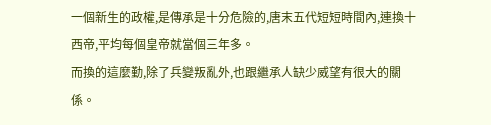一個新生的政權,是傳承是十分危險的,唐末五代短短時間內,連換十西帝,平均每個皇帝就當個三年多。
而換的這麼勤,除了兵變叛亂外,也跟繼承人缺少威望有很大的關係。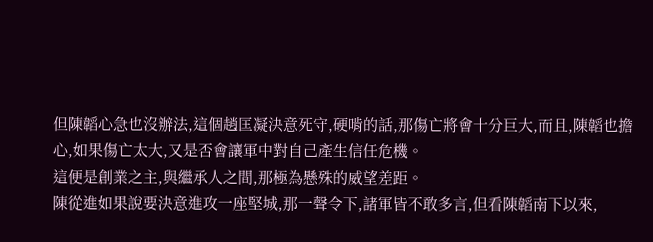但陳韜心急也沒辦法,這個趙匡凝決意死守,硬啃的話,那傷亡將會十分巨大,而且,陳韜也擔心,如果傷亡太大,又是否會讓軍中對自己產生信任危機。
這便是創業之主,與繼承人之間,那極為懸殊的威望差距。
陳從進如果說要決意進攻一座堅城,那一聲令下,諸軍皆不敢多言,但看陳韜南下以來,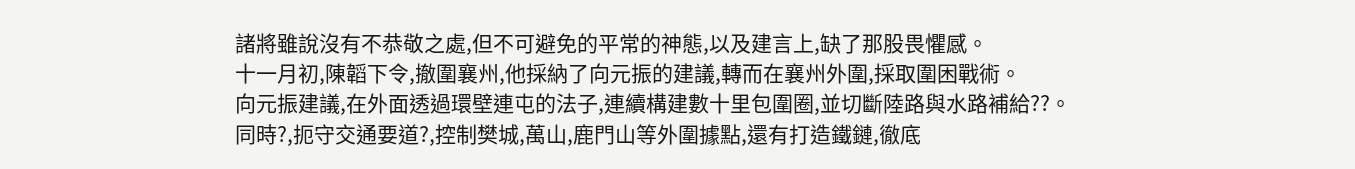諸將雖說沒有不恭敬之處,但不可避免的平常的神態,以及建言上,缺了那股畏懼感。
十一月初,陳韜下令,撤圍襄州,他採納了向元振的建議,轉而在襄州外圍,採取圍困戰術。
向元振建議,在外面透過環壁連屯的法子,連續構建數十里包圍圈,並切斷陸路與水路補給??。
同時?,扼守交通要道?,控制樊城,萬山,鹿門山等外圍據點,還有打造鐵鏈,徹底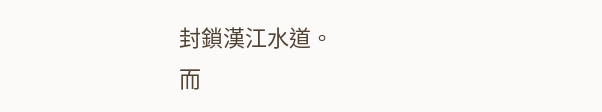封鎖漢江水道。
而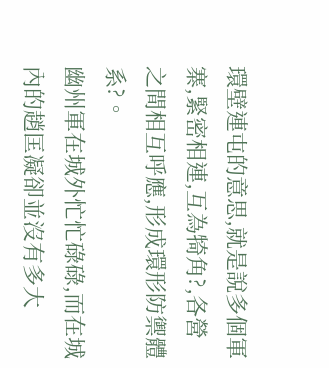環壁連屯的意思,就是說多個軍寨,緊密相連,互為犄角?,各營之間相互呼應,形成環形防禦體系?。
幽州軍在城外忙忙碌碌,而在城內的趙匡凝卻並沒有多大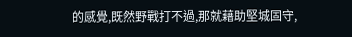的感覺,既然野戰打不過,那就藉助堅城固守,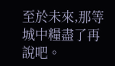至於未來,那等城中糧盡了再說吧。